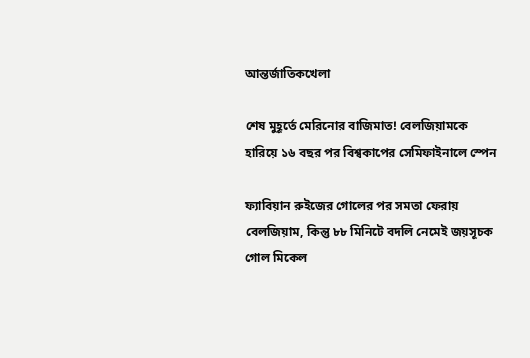আন্তর্জাতিকখেলা

শেষ মুহূর্তে মেরিনোর বাজিমাত! বেলজিয়ামকে হারিয়ে ১৬ বছর পর বিশ্বকাপের সেমিফাইনালে স্পেন

ফ্যাবিয়ান রুইজের গোলের পর সমতা ফেরায় বেলজিয়াম, কিন্তু ৮৮ মিনিটে বদলি নেমেই জয়সূচক গোল মিকেল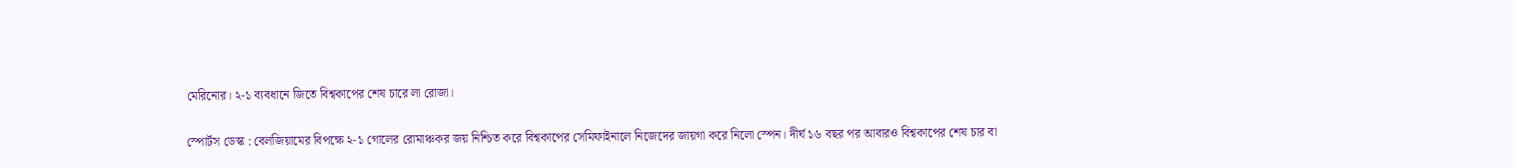মেরিনোর। ২-১ ব্যবধানে জিতে বিশ্বকাপের শেষ চারে লা রোজা।

স্পোর্টস ডেস্ক : বেলজিয়ামের বিপক্ষে ২-১ গোলের রোমাঞ্চকর জয় নিশ্চিত করে বিশ্বকাপের সেমিফাইনালে নিজেদের জায়গা করে নিলো স্পেন। দীর্ঘ ১৬ বছর পর আবারও বিশ্বকাপের শেষ চার বা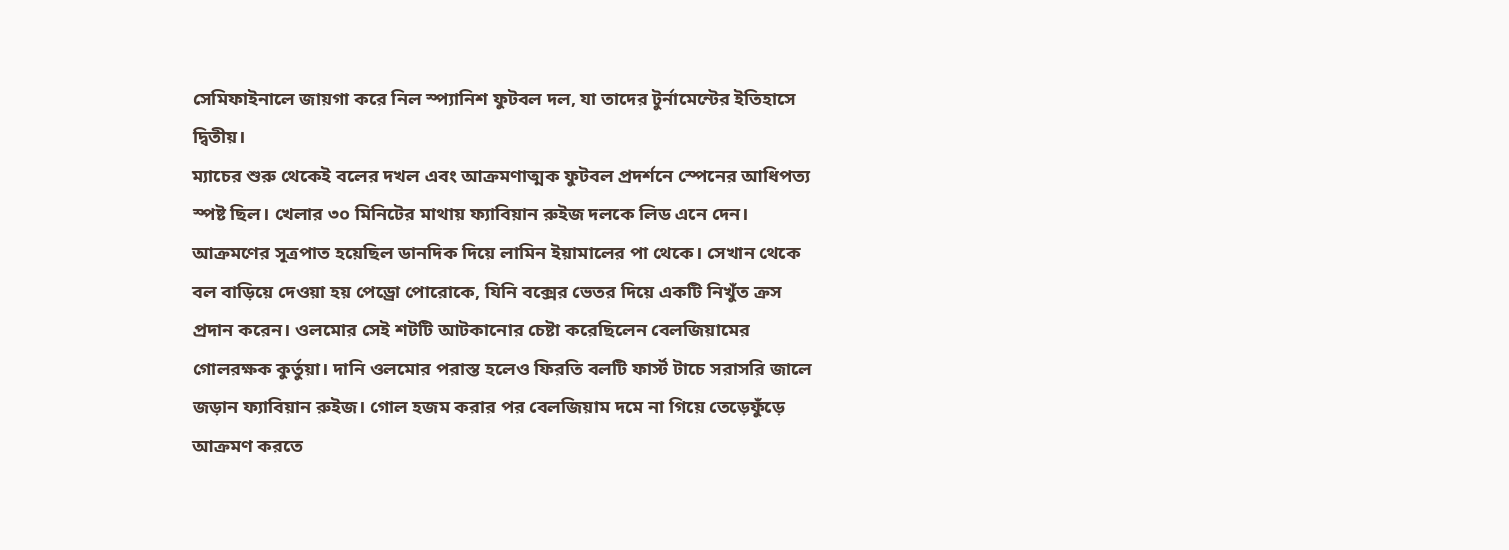সেমিফাইনালে জায়গা করে নিল স্প্যানিশ ফুটবল দল, যা তাদের টুর্নামেন্টের ইতিহাসে দ্বিতীয়।
ম্যাচের শুরু থেকেই বলের দখল এবং আক্রমণাত্মক ফুটবল প্রদর্শনে স্পেনের আধিপত্য স্পষ্ট ছিল। খেলার ৩০ মিনিটের মাথায় ফ্যাবিয়ান রুইজ দলকে লিড এনে দেন। আক্রমণের সূত্রপাত হয়েছিল ডানদিক দিয়ে লামিন ইয়ামালের পা থেকে। সেখান থেকে বল বাড়িয়ে দেওয়া হয় পেড্রো পোরোকে, যিনি বক্সের ভেতর দিয়ে একটি নিখুঁত ক্রস প্রদান করেন। ওলমোর সেই শটটি আটকানোর চেষ্টা করেছিলেন বেলজিয়ামের গোলরক্ষক কুর্তুয়া। দানি ওলমোর পরাস্ত হলেও ফিরতি বলটি ফার্স্ট টাচে সরাসরি জালে জড়ান ফ্যাবিয়ান রুইজ। গোল হজম করার পর বেলজিয়াম দমে না গিয়ে তেড়েফুঁড়ে আক্রমণ করতে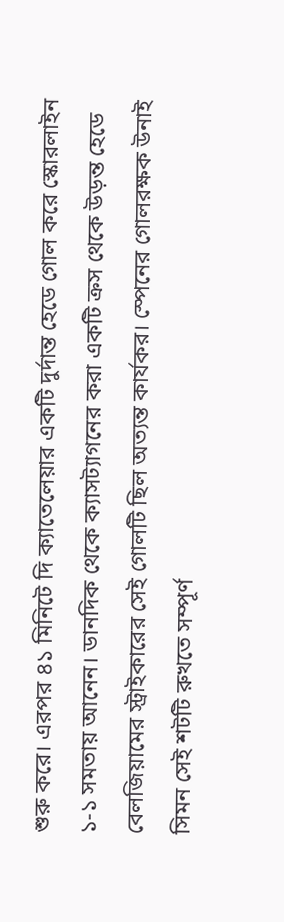শুরু করে। এরপর ৪১ মিনিটে দি ক্যাতেলেয়ার একটি দুর্দান্ত হেডে গোল করে স্কোরলাইন ১-১ সমতায় আনেন। ডানদিক থেকে ক্যাসট্যাগনের করা একটি ক্রস থেকে উড়ন্ত হেডে বেলজিয়ামের স্ট্রাইকারের সেই গোলটি ছিল অত্যন্ত কার্যকর। স্পেনের গোলরক্ষক উনাই সিমন সেই শটটি রুখতে সম্পূর্ণ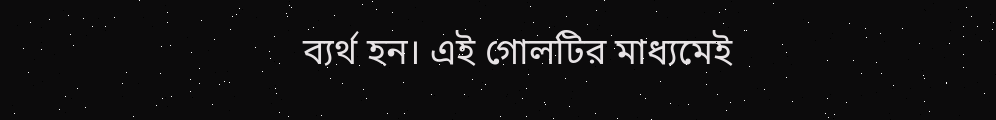ব্যর্থ হন। এই গোলটির মাধ্যমেই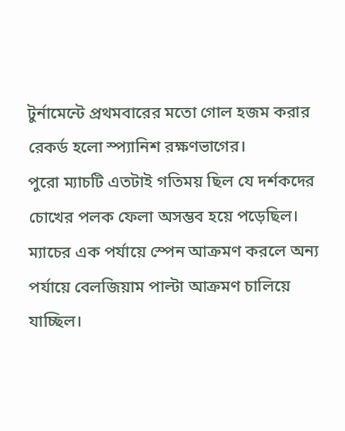টুর্নামেন্টে প্রথমবারের মতো গোল হজম করার রেকর্ড হলো স্প্যানিশ রক্ষণভাগের।
পুরো ম্যাচটি এতটাই গতিময় ছিল যে দর্শকদের চোখের পলক ফেলা অসম্ভব হয়ে পড়েছিল। ম্যাচের এক পর্যায়ে স্পেন আক্রমণ করলে অন্য পর্যায়ে বেলজিয়াম পাল্টা আক্রমণ চালিয়ে যাচ্ছিল।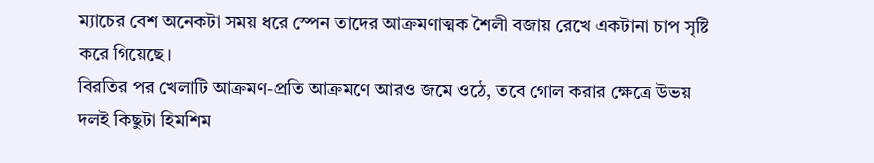ম্যাচের বেশ অনেকটা সময় ধরে স্পেন তাদের আক্রমণাত্মক শৈলী বজায় রেখে একটানা চাপ সৃষ্টি করে গিয়েছে।
বিরতির পর খেলাটি আক্রমণ-প্রতি আক্রমণে আরও জমে ওঠে, তবে গোল করার ক্ষেত্রে উভয় দলই কিছুটা হিমশিম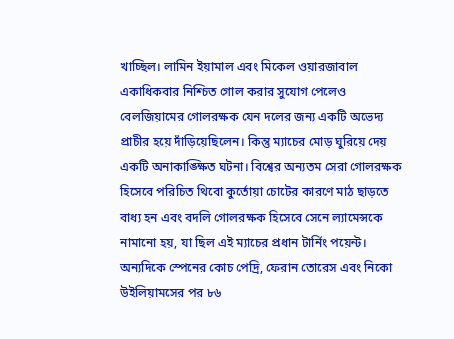খাচ্ছিল। লামিন ইয়ামাল এবং মিকেল ওয়ারজাবাল একাধিকবার নিশ্চিত গোল করার সুযোগ পেলেও বেলজিয়ামের গোলরক্ষক যেন দলের জন্য একটি অভেদ্য প্রাচীর হয়ে দাঁড়িয়েছিলেন। কিন্তু ম্যাচের মোড় ঘুরিয়ে দেয় একটি অনাকাঙ্ক্ষিত ঘটনা। বিশ্বের অন্যতম সেরা গোলরক্ষক হিসেবে পরিচিত থিবো কুর্তোয়া চোটের কারণে মাঠ ছাড়তে বাধ্য হন এবং বদলি গোলরক্ষক হিসেবে সেনে ল্যামেন্সকে নামানো হয়, যা ছিল এই ম্যাচের প্রধান টার্নিং পয়েন্ট। অন্যদিকে স্পেনের কোচ পেদ্রি, ফেরান তোরেস এবং নিকো উইলিয়ামসের পর ৮৬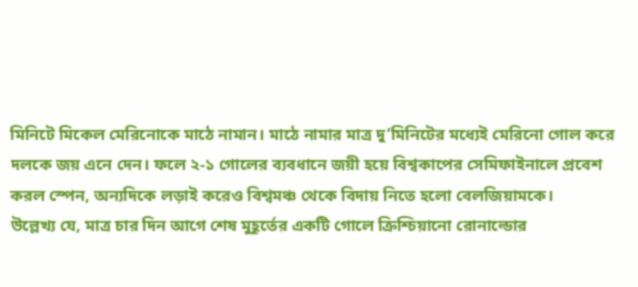মিনিটে মিকেল মেরিনোকে মাঠে নামান। মাঠে নামার মাত্র দু’মিনিটের মধ্যেই মেরিনো গোল করে দলকে জয় এনে দেন। ফলে ২-১ গোলের ব্যবধানে জয়ী হয়ে বিশ্বকাপের সেমিফাইনালে প্রবেশ করল স্পেন, অন্যদিকে লড়াই করেও বিশ্বমঞ্চ থেকে বিদায় নিতে হলো বেলজিয়ামকে।
উল্লেখ্য যে, মাত্র চার দিন আগে শেষ মুহূর্তের একটি গোলে ক্রিশ্চিয়ানো রোনাল্ডোর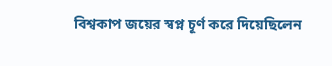বিশ্বকাপ জয়ের স্বপ্ন চূর্ণ করে দিয়েছিলেন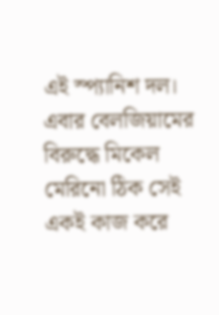এই স্প্যানিশ দল। এবার বেলজিয়ামের বিরুদ্ধে মিকেল মেরিনো ঠিক সেই একই কাজ করে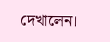দেখালেন।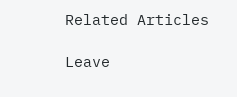Related Articles

Leave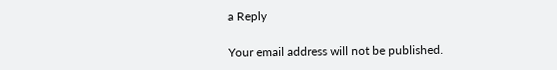a Reply

Your email address will not be published.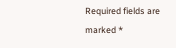Required fields are marked *